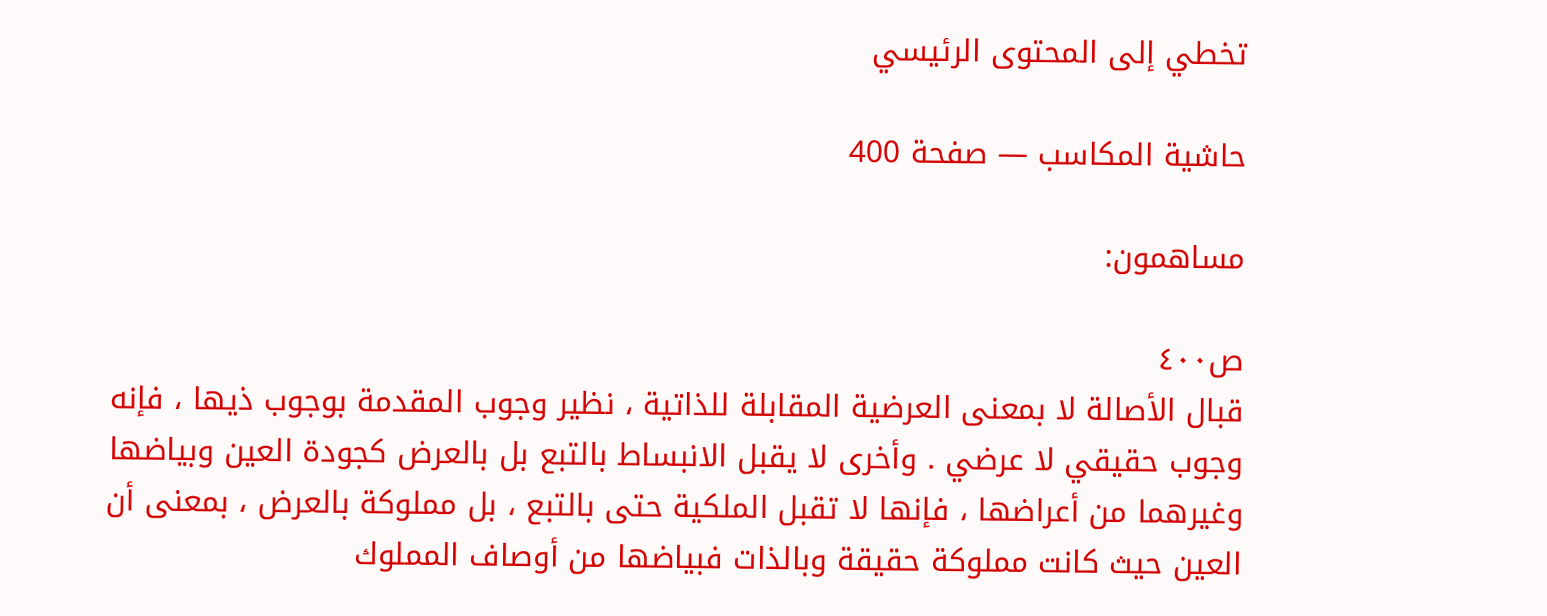تخطي إلى المحتوى الرئيسي

حاشية المكاسب — صفحة 400

مساهمون:

ص٤٠٠
قبال الأصالة لا بمعنى العرضية المقابلة للذاتية ، نظير وجوب المقدمة بوجوب ذيها ، فإنه وجوب حقيقي لا عرضي . وأخرى لا يقبل الانبساط بالتبع بل بالعرض كجودة العين وبياضها وغيرهما من أعراضها ، فإنها لا تقبل الملكية حتى بالتبع ، بل مملوكة بالعرض ، بمعنى أن العين حيث كانت مملوكة حقيقة وبالذات فبياضها من أوصاف المملوك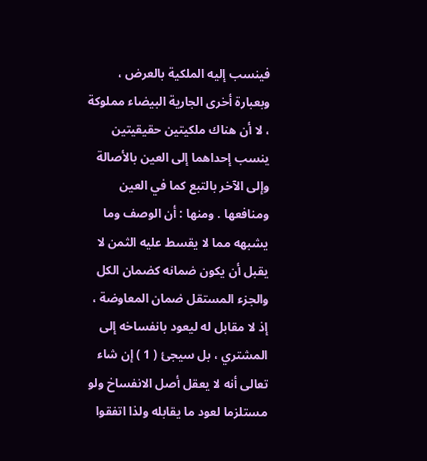فينسب إليه الملكية بالعرض ، وبعبارة أخرى الجارية البيضاء مملوكة ، لا أن هناك ملكيتين حقيقيتين ينسب إحداهما إلى العين بالأصالة وإلى الآخر بالتبع كما في العين ومنافعها . ومنها : أن الوصف وما يشبهه مما لا يقسط عليه الثمن لا يقبل أن يكون ضمانه كضمان الكل والجزء المستقل ضمان المعاوضة ، إذ لا مقابل له ليعود بانفساخه إلى المشتري ، بل سيجئ ( 1 ) إن شاء تعالى أنه لا يعقل أصل الانفساخ ولو مستلزما لعود ما يقابله ولذا اتفقوا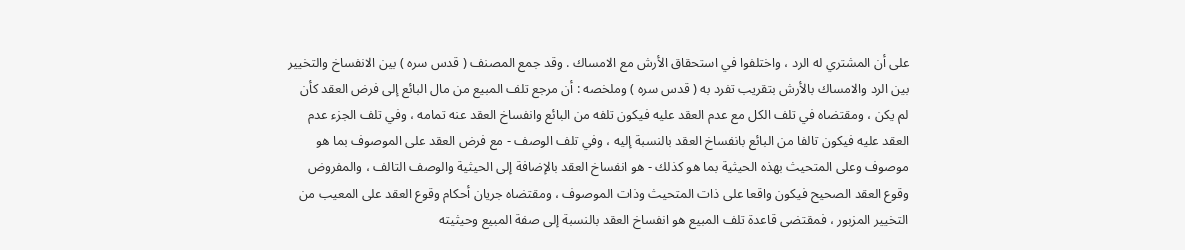على أن المشتري له الرد ، واختلفوا في استحقاق الأرش مع الامساك . وقد جمع المصنف ( قدس سره ) بين الانفساخ والتخيير بين الرد والامساك بالأرش بتقريب تفرد به ( قدس سره ) وملخصه : أن مرجع تلف المبيع من مال البائع إلى فرض العقد كأن لم يكن ، ومقتضاه في تلف الكل مع عدم العقد عليه فيكون تلفه من البائع وانفساخ العقد عنه تمامه ، وفي تلف الجزء عدم العقد عليه فيكون تالفا من البائع بانفساخ العقد بالنسبة إليه ، وفي تلف الوصف - مع فرض العقد على الموصوف بما هو موصوف وعلى المتحيث بهذه الحيثية بما هو كذلك - هو انفساخ العقد بالإضافة إلى الحيثية والوصف التالف ، والمفروض وقوع العقد الصحيح فيكون واقعا على ذات المتحيث وذات الموصوف ، ومقتضاه جريان أحكام وقوع العقد على المعيب من التخيير المزبور ، فمقتضى قاعدة تلف المبيع هو انفساخ العقد بالنسبة إلى صفة المبيع وحيثيته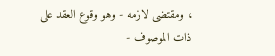، ومقتضى لازمه - وهو وقوع العقد على ذات الموصوف -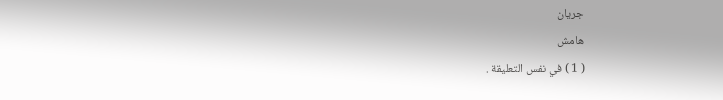جريان
هامش
( 1 ) في نفس التعليقة .